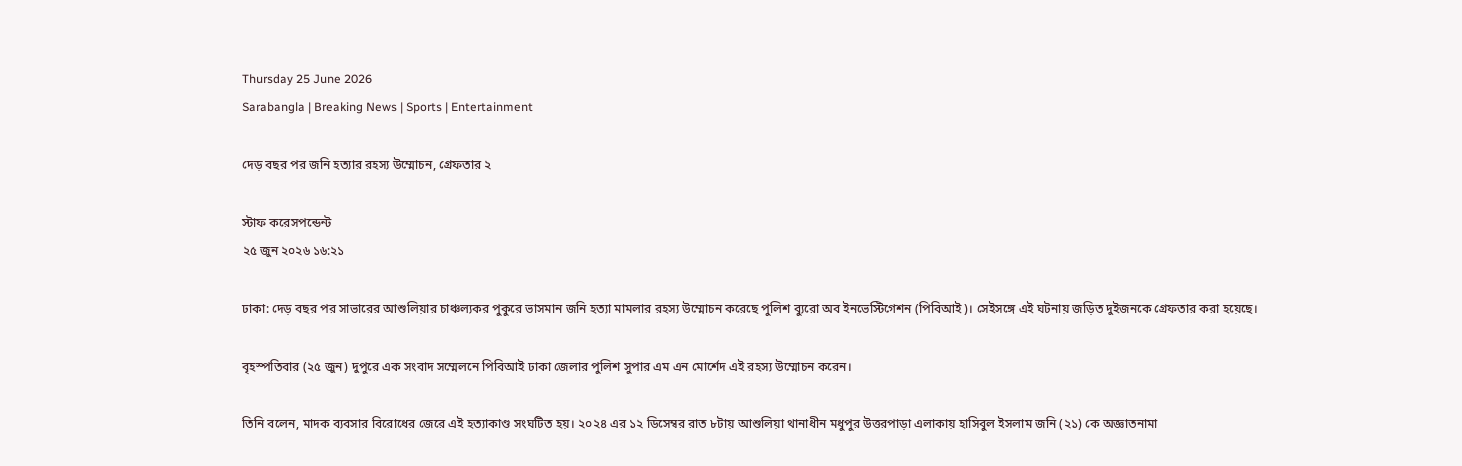Thursday 25 June 2026
Sarabangla | Breaking News | Sports | Entertainment

দেড় বছর পর জনি হত্যার রহস্য উম্মোচন, গ্রেফতার ২

স্টাফ করেসপন্ডেন্ট
২৫ জুন ২০২৬ ১৬:২১

ঢাকা: দেড় বছর পর সাভারের আশুলিয়ার চাঞ্চল্যকর পুকুরে ভাসমান জনি হত্যা মামলার রহস্য উম্মোচন করেছে পুলিশ ব্যুরো অব ইনভেস্টিগেশন (পিবিআই)। সেইসঙ্গে এই ঘটনায় জড়িত দুইজনকে গ্রেফতার করা হয়েছে।

বৃহস্পতিবার (২৫ জুন) দুপুরে এক সংবাদ সম্মেলনে পিবিআই ঢাকা জেলার পুলিশ সুপার এম এন মোর্শেদ এই রহস্য উম্মোচন করেন।

তিনি বলেন, মাদক ব্যবসার বিরোধের জেরে এই হত্যাকাণ্ড সংঘটিত হয়। ২০২৪ এর ১২ ডিসেম্বর রাত ৮টায় আশুলিয়া থানাধীন মধুপুর উত্তরপাড়া এলাকায় হাসিবুল ইসলাম জনি (২১) কে অজ্ঞাতনামা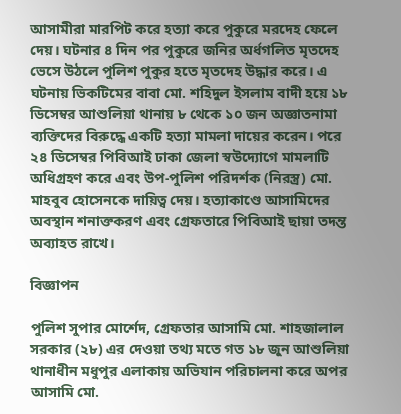আসামীরা মারপিট করে হত্যা করে পুকুরে মরদেহ ফেলে দেয়। ঘটনার ৪ দিন পর পুকুরে জনির অর্ধগলিত মৃতদেহ ভেসে উঠলে পুলিশ পুকুর হতে মৃতদেহ উদ্ধার করে। এ ঘটনায় ভিকটিমের বাবা মো. শহিদুল ইসলাম বাদী হয়ে ১৮ ডিসেম্বর আশুলিয়া থানায় ৮ থেকে ১০ জন অজ্ঞাতনামা ব্যক্তিদের বিরুদ্ধে একটি হত্যা মামলা দায়ের করেন। পরে ২৪ ডিসেম্বর পিবিআই ঢাকা জেলা স্বউদ্যোগে মামলাটি অধিগ্রহণ করে এবং উপ-পুলিশ পরিদর্শক (নিরস্ত্র) মো. মাহবুব হোসেনকে দায়িত্ব দেয়। হত্যাকাণ্ডে আসামিদের অবস্থান শনাক্তকরণ এবং গ্রেফতারে পিবিআই ছায়া তদন্ত অব্যাহত রাখে।

বিজ্ঞাপন

পুলিশ সুপার মোর্শেদ, গ্রেফতার আসামি মো. শাহজালাল সরকার (২৮) এর দেওয়া তথ্য মতে গত ১৮ জুন আশুলিয়া থানাধীন মধুপুর এলাকায় অভিযান পরিচালনা করে অপর আসামি মো.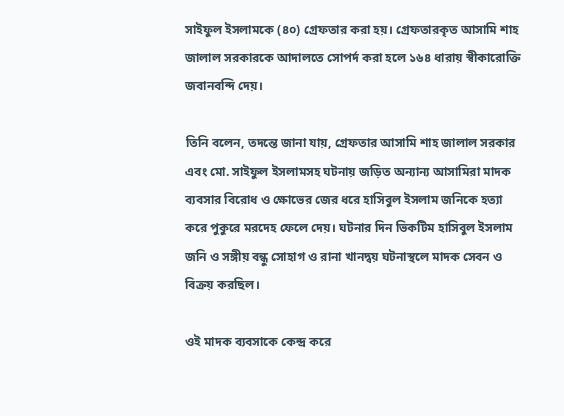সাইফুল ইসলামকে (৪০) গ্রেফতার করা হয়। গ্রেফতারকৃত আসামি শাহ জালাল সরকারকে আদালতে সোপর্দ করা হলে ১৬৪ ধারায় স্বীকারোক্তি জবানবন্দি দেয়।

তিনি বলেন, তদন্তে জানা যায়, গ্রেফতার আসামি শাহ জালাল সরকার এবং মো. সাইফুল ইসলামসহ ঘটনায় জড়িত অন্যান্য আসামিরা মাদক ব্যবসার বিরোধ ও ক্ষোভের জের ধরে হাসিবুল ইসলাম জনিকে হত্যা করে পুকুরে মরদেহ ফেলে দেয়। ঘটনার দিন ভিকটিম হাসিবুল ইসলাম জনি ও সঙ্গীয় বন্ধু সোহাগ ও রানা খানদ্বয় ঘটনাস্থলে মাদক সেবন ও বিক্রয় করছিল।

ওই মাদক ব্যবসাকে কেন্দ্র করে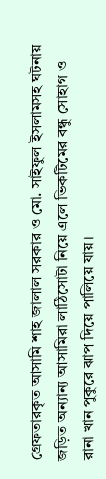গ্রেফতারকৃত আসামি শাহ জালাল সরকার ও মো. সাইফুল ইসলামসহ ঘটনায় জড়িত অন্যান্য আসামিরা লাঠিসোটা নিয়ে এলে ভিকটিমের বন্ধু সোহাগ ও রানা খান পুকুরে ঝাপ দিয়ে পালিয়ে যায়।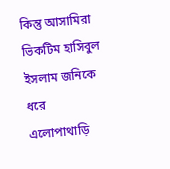কিন্তু আসামিরা ভিকটিম হাসিবুল ইসলাম জনিকে ধরে এলোপাথাড়ি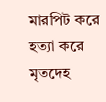মারপিট করে হত্যা করে মৃতদেহ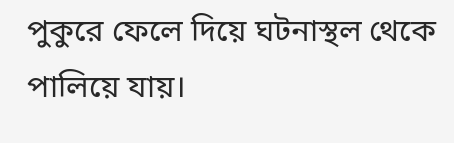পুকুরে ফেলে দিয়ে ঘটনাস্থল থেকে পালিয়ে যায়।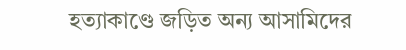হত্যাকাণ্ডে জড়িত অন্য আসামিদের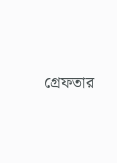গ্রেফতার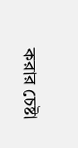করার চেষ্টা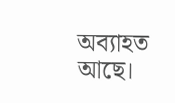অব্যাহত আছে।